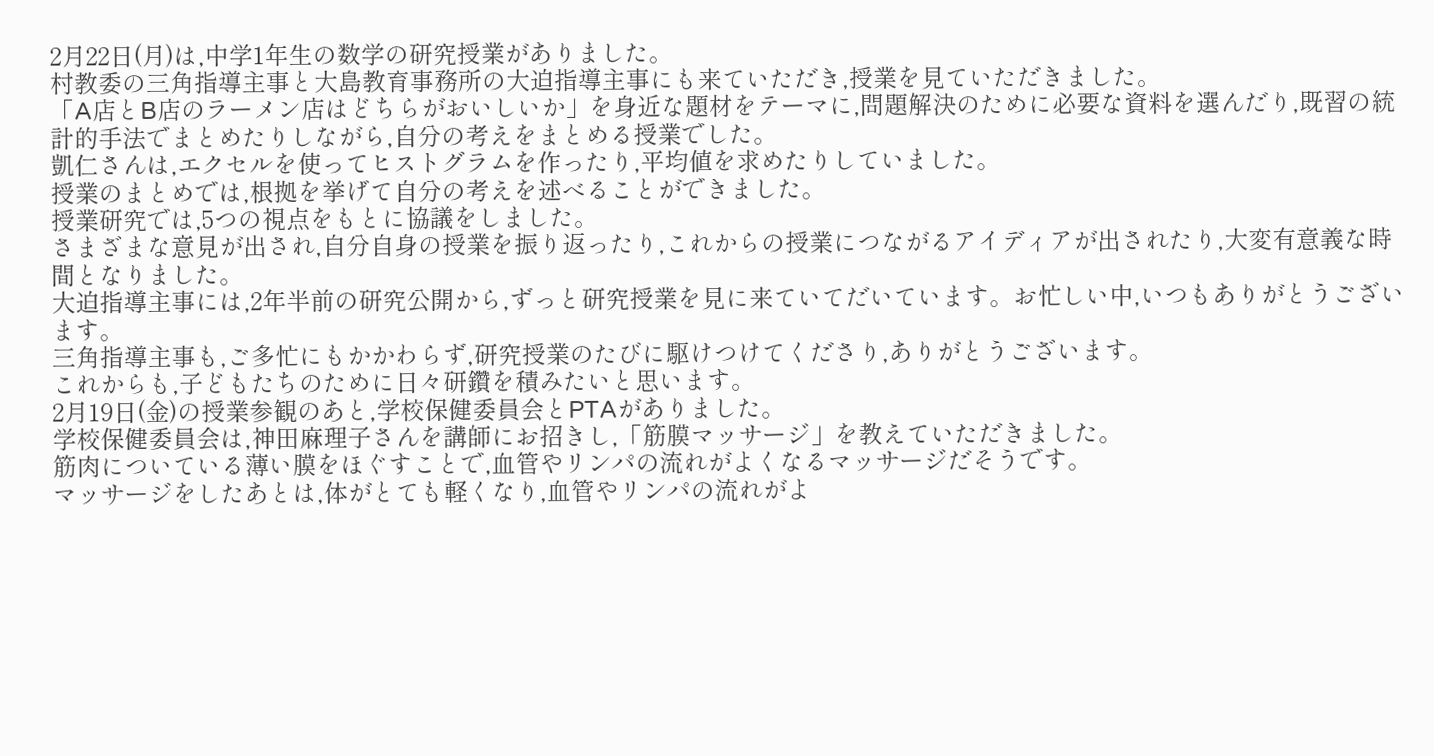2月22日(月)は,中学1年生の数学の研究授業がありました。
村教委の三角指導主事と大島教育事務所の大迫指導主事にも来ていただき,授業を見ていただきました。
「A店とB店のラーメン店はどちらがおいしいか」を身近な題材をテーマに,問題解決のために必要な資料を選んだり,既習の統計的手法でまとめたりしながら,自分の考えをまとめる授業でした。
凱仁さんは,エクセルを使ってヒストグラムを作ったり,平均値を求めたりしていました。
授業のまとめでは,根拠を挙げて自分の考えを述べることができました。
授業研究では,5つの視点をもとに協議をしました。
さまざまな意見が出され,自分自身の授業を振り返ったり,これからの授業につながるアイディアが出されたり,大変有意義な時間となりました。
大迫指導主事には,2年半前の研究公開から,ずっと研究授業を見に来ていてだいています。お忙しい中,いつもありがとうございます。
三角指導主事も,ご多忙にもかかわらず,研究授業のたびに駆けつけてくださり,ありがとうございます。
これからも,子どもたちのために日々研鑽を積みたいと思います。
2月19日(金)の授業参観のあと,学校保健委員会とPTAがありました。
学校保健委員会は,神田麻理子さんを講師にお招きし,「筋膜マッサージ」を教えていただきました。
筋肉についている薄い膜をほぐすことで,血管やリンパの流れがよくなるマッサージだそうです。
マッサージをしたあとは,体がとても軽くなり,血管やリンパの流れがよ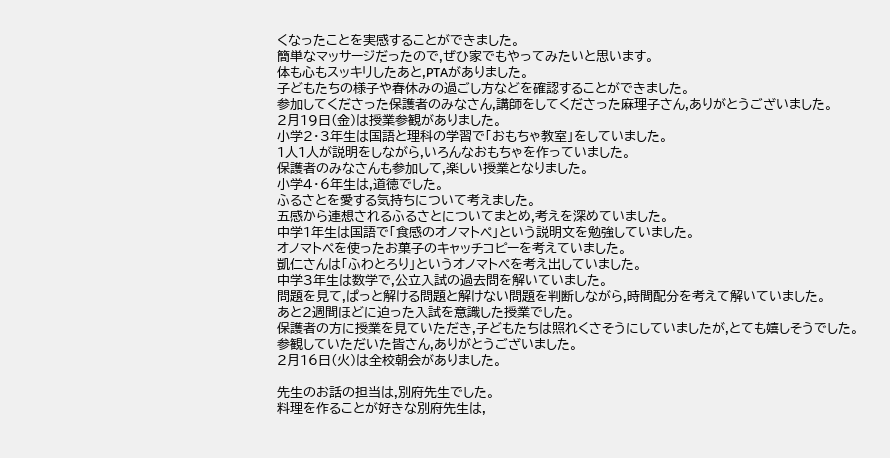くなったことを実感することができました。
簡単なマッサージだったので,ぜひ家でもやってみたいと思います。
体も心もスッキリしたあと,PTAがありました。
子どもたちの様子や春休みの過ごし方などを確認することができました。
参加してくださった保護者のみなさん,講師をしてくださった麻理子さん,ありがとうございました。
2月19日(金)は授業参観がありました。
小学2・3年生は国語と理科の学習で「おもちゃ教室」をしていました。
1人1人が説明をしながら,いろんなおもちゃを作っていました。
保護者のみなさんも参加して,楽しい授業となりました。
小学4・6年生は,道徳でした。
ふるさとを愛する気持ちについて考えました。
五感から連想されるふるさとについてまとめ,考えを深めていました。
中学1年生は国語で「食感のオノマトペ」という説明文を勉強していました。
オノマトペを使ったお菓子のキャッチコピーを考えていました。
凱仁さんは「ふわとろり」というオノマトペを考え出していました。
中学3年生は数学で,公立入試の過去問を解いていました。
問題を見て,ぱっと解ける問題と解けない問題を判断しながら,時間配分を考えて解いていました。
あと2週間ほどに迫った入試を意識した授業でした。
保護者の方に授業を見ていただき,子どもたちは照れくさそうにしていましたが,とても嬉しそうでした。
参観していただいた皆さん,ありがとうございました。
2月16日(火)は全校朝会がありました。

先生のお話の担当は,別府先生でした。
料理を作ることが好きな別府先生は,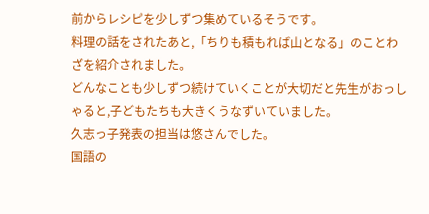前からレシピを少しずつ集めているそうです。
料理の話をされたあと,「ちりも積もれば山となる」のことわざを紹介されました。
どんなことも少しずつ続けていくことが大切だと先生がおっしゃると,子どもたちも大きくうなずいていました。
久志っ子発表の担当は悠さんでした。
国語の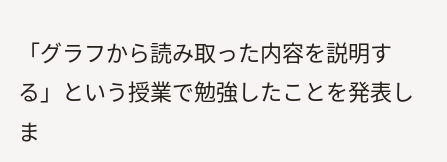「グラフから読み取った内容を説明する」という授業で勉強したことを発表しま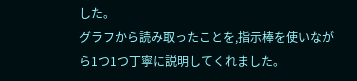した。
グラフから読み取ったことを,指示棒を使いながら1つ1つ丁寧に説明してくれました。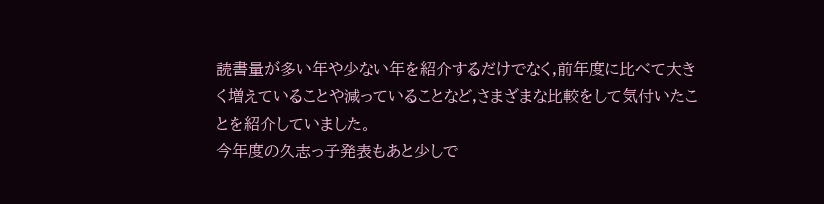読書量が多い年や少ない年を紹介するだけでなく,前年度に比べて大きく増えていることや減っていることなど,さまざまな比較をして気付いたことを紹介していました。
今年度の久志っ子発表もあと少しで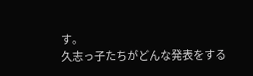す。
久志っ子たちがどんな発表をする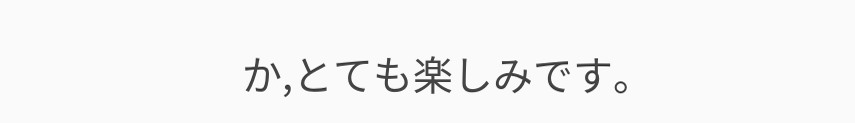か,とても楽しみです。